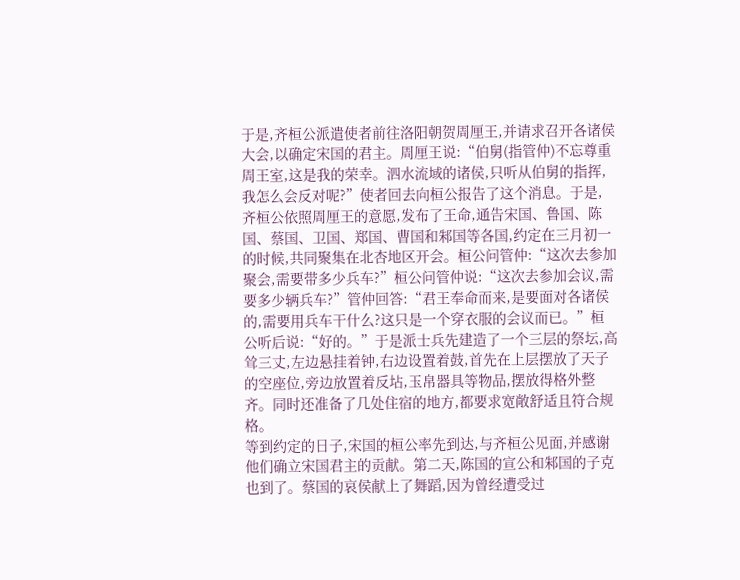于是,齐桓公派遣使者前往洛阳朝贺周厘王,并请求召开各诸侯大会,以确定宋国的君主。周厘王说:“伯舅(指管仲)不忘尊重周王室,这是我的荣幸。泗水流域的诸侯,只听从伯舅的指挥,我怎么会反对呢?”使者回去向桓公报告了这个消息。于是,齐桓公依照周厘王的意愿,发布了王命,通告宋国、鲁国、陈国、蔡国、卫国、郑国、曹国和邾国等各国,约定在三月初一的时候,共同聚集在北杏地区开会。桓公问管仲:“这次去参加聚会,需要带多少兵车?”桓公问管仲说:“这次去参加会议,需要多少辆兵车?”管仲回答:“君王奉命而来,是要面对各诸侯的,需要用兵车干什么?这只是一个穿衣服的会议而已。”桓公听后说:“好的。”于是派士兵先建造了一个三层的祭坛,高耸三丈,左边悬挂着钟,右边设置着鼓,首先在上层摆放了天子的空座位,旁边放置着反坫,玉帛器具等物品,摆放得格外整齐。同时还准备了几处住宿的地方,都要求宽敞舒适且符合规格。
等到约定的日子,宋国的桓公率先到达,与齐桓公见面,并感谢他们确立宋国君主的贡献。第二天,陈国的宣公和邾国的子克也到了。蔡国的哀侯献上了舞蹈,因为曾经遭受过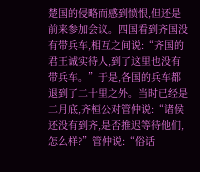楚国的侵略而感到愤恨,但还是前来参加会议。四国看到齐国没有带兵车,相互之间说:“齐国的君王诚实待人,到了这里也没有带兵车。”于是,各国的兵车都退到了二十里之外。当时已经是二月底,齐桓公对管仲说:“诸侯还没有到齐,是否推迟等待他们,怎么样?”管仲说:“俗话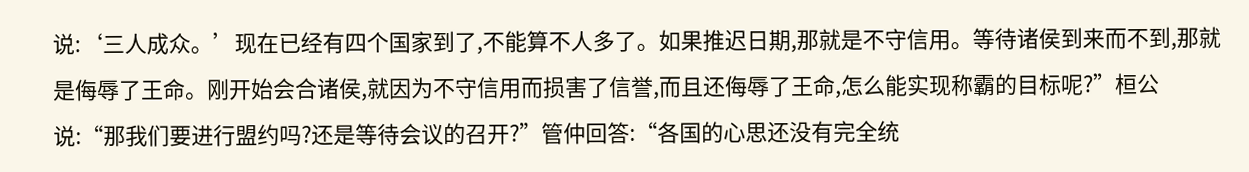说:‘三人成众。’现在已经有四个国家到了,不能算不人多了。如果推迟日期,那就是不守信用。等待诸侯到来而不到,那就是侮辱了王命。刚开始会合诸侯,就因为不守信用而损害了信誉,而且还侮辱了王命,怎么能实现称霸的目标呢?”桓公说:“那我们要进行盟约吗?还是等待会议的召开?”管仲回答:“各国的心思还没有完全统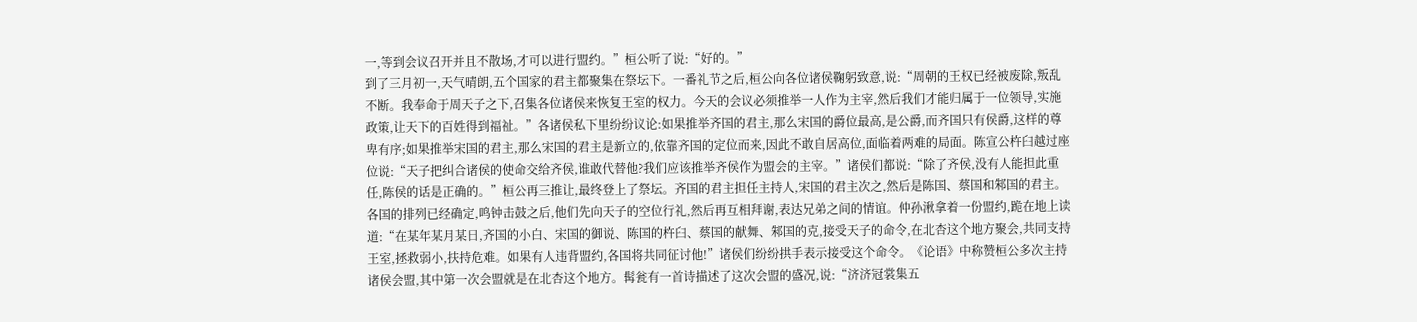一,等到会议召开并且不散场,才可以进行盟约。”桓公听了说:“好的。”
到了三月初一,天气晴朗,五个国家的君主都聚集在祭坛下。一番礼节之后,桓公向各位诸侯鞠躬致意,说:“周朝的王权已经被废除,叛乱不断。我奉命于周天子之下,召集各位诸侯来恢复王室的权力。今天的会议必须推举一人作为主宰,然后我们才能归属于一位领导,实施政策,让天下的百姓得到福祉。”各诸侯私下里纷纷议论:如果推举齐国的君主,那么宋国的爵位最高,是公爵,而齐国只有侯爵,这样的尊卑有序;如果推举宋国的君主,那么宋国的君主是新立的,依靠齐国的定位而来,因此不敢自居高位,面临着两难的局面。陈宣公杵臼越过座位说:“天子把纠合诸侯的使命交给齐侯,谁敢代替他?我们应该推举齐侯作为盟会的主宰。”诸侯们都说:“除了齐侯,没有人能担此重任,陈侯的话是正确的。”桓公再三推让,最终登上了祭坛。齐国的君主担任主持人,宋国的君主次之,然后是陈国、蔡国和邾国的君主。各国的排列已经确定,鸣钟击鼓之后,他们先向天子的空位行礼,然后再互相拜谢,表达兄弟之间的情谊。仲孙湫拿着一份盟约,跪在地上读道:“在某年某月某日,齐国的小白、宋国的御说、陈国的杵臼、蔡国的献舞、邾国的克,接受天子的命令,在北杏这个地方聚会,共同支持王室,拯救弱小,扶持危难。如果有人违背盟约,各国将共同征讨他!”诸侯们纷纷拱手表示接受这个命令。《论语》中称赞桓公多次主持诸侯会盟,其中第一次会盟就是在北杏这个地方。髯瓮有一首诗描述了这次会盟的盛况,说:“济济冠裳集五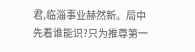君,临淄事业赫然新。局中先着谁能识?只为推尊第一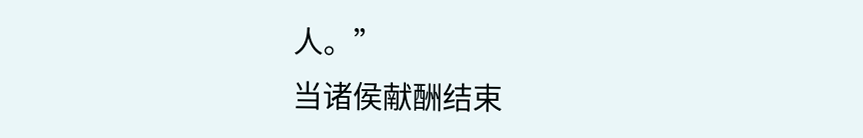人。”
当诸侯献酬结束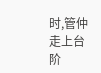时,管仲走上台阶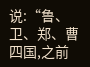说:“鲁、卫、郑、曹四国,之前